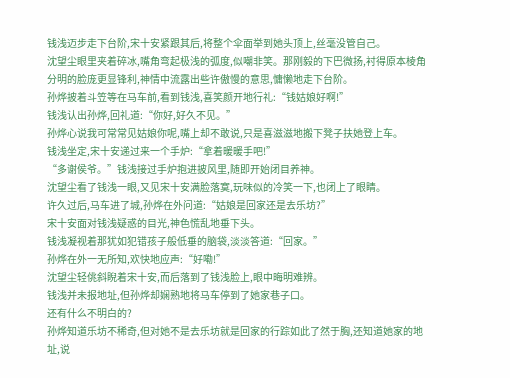钱浅迈步走下台阶,宋十安紧跟其后,将整个伞面举到她头顶上,丝毫没管自己。
沈望尘眼里夹着碎冰,嘴角弯起极浅的弧度,似嘲非笑。那刚毅的下巴微扬,衬得原本棱角分明的脸庞更显锋利,神情中流露出些许傲慢的意思,慵懒地走下台阶。
孙烨披着斗笠等在马车前,看到钱浅,喜笑颜开地行礼:“钱姑娘好啊!”
钱浅认出孙烨,回礼道:“你好,好久不见。”
孙烨心说我可常常见姑娘你呢,嘴上却不敢说,只是喜滋滋地搬下凳子扶她登上车。
钱浅坐定,宋十安递过来一个手炉:“拿着暖暖手吧!”
“多谢侯爷。”钱浅接过手炉抱进披风里,随即开始闭目养神。
沈望尘看了钱浅一眼,又见宋十安满脸落寞,玩味似的冷笑一下,也闭上了眼睛。
许久过后,马车进了城,孙烨在外问道:“姑娘是回家还是去乐坊?”
宋十安面对钱浅疑惑的目光,神色慌乱地垂下头。
钱浅凝视着那犹如犯错孩子般低垂的脑袋,淡淡答道:“回家。”
孙烨在外一无所知,欢快地应声:“好嘞!”
沈望尘轻佻斜睨着宋十安,而后落到了钱浅脸上,眼中晦明难辨。
钱浅并未报地址,但孙烨却娴熟地将马车停到了她家巷子口。
还有什么不明白的?
孙烨知道乐坊不稀奇,但对她不是去乐坊就是回家的行踪如此了然于胸,还知道她家的地址,说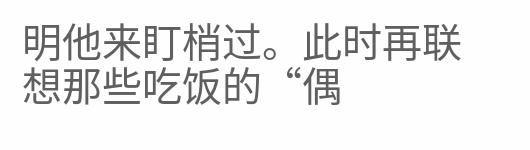明他来盯梢过。此时再联想那些吃饭的“偶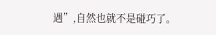遇”,自然也就不是碰巧了。